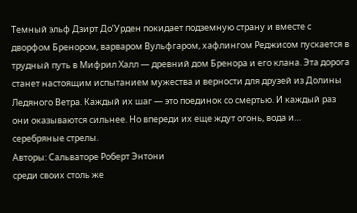Темный эльф Дзирт До’Урден покидает подземную страну и вместе с дворфом Бренором, варваром Вульфгаром, хафлингом Реджисом пускается в трудный путь в Мифрил Халл — древний дом Бренора и его клана. Эта дорога станет настоящим испытанием мужества и верности для друзей из Долины Ледяного Ветра. Каждый их шаг — это поединок со смертью. И каждый раз они оказываются сильнее. Но впереди их еще ждут огонь, вода и… серебряные стрелы.
Авторы: Сальваторе Роберт Энтони
среди своих столь же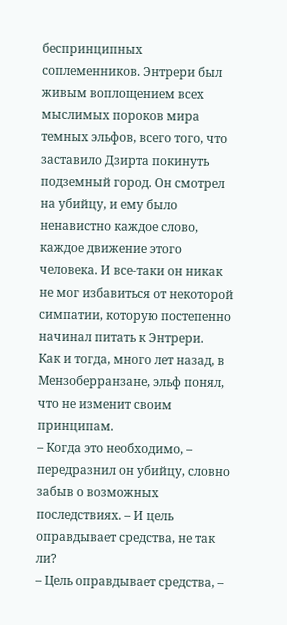беспринципных соплеменников. Энтрери был живым воплощением всех мыслимых пороков мира темных эльфов, всего того, что заставило Дзирта покинуть подземный город. Он смотрел на убийцу, и ему было ненавистно каждое слово, каждое движение этого человека. И все-таки он никак не мог избавиться от некоторой симпатии, которую постепенно начинал питать к Энтрери.
Как и тогда, много лет назад, в Мензоберранзане, эльф понял, что не изменит своим принципам.
– Когда это необходимо, – передразнил он убийцу, словно забыв о возможных последствиях. – И цель оправдывает средства, не так ли?
– Цель оправдывает средства, –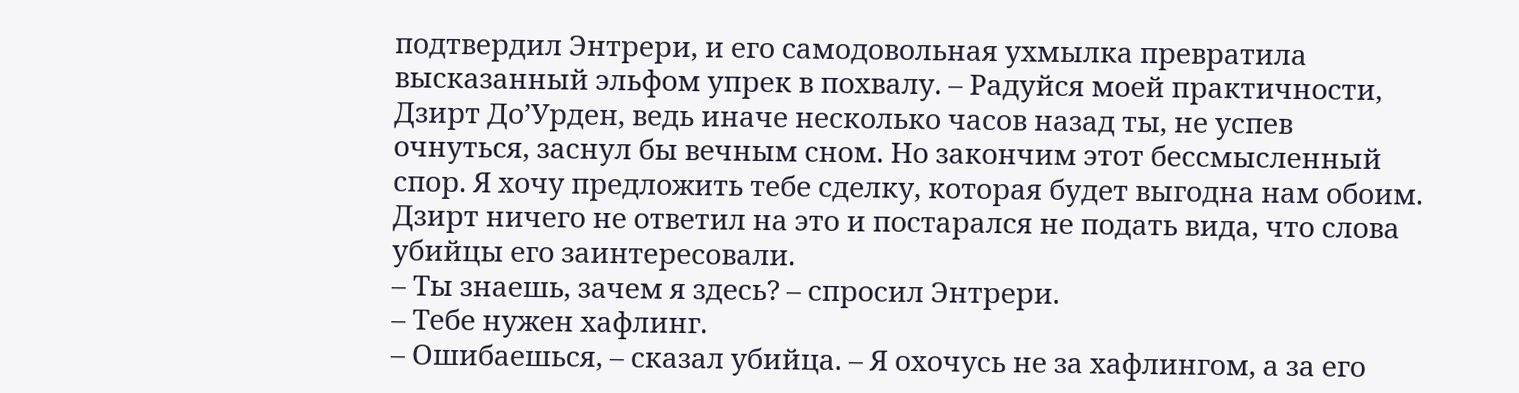подтвердил Энтрери, и его самодовольная ухмылка превратила высказанный эльфом упрек в похвалу. – Радуйся моей практичности, Дзирт До’Урден, ведь иначе несколько часов назад ты, не успев очнуться, заснул бы вечным сном. Но закончим этот бессмысленный спор. Я хочу предложить тебе сделку, которая будет выгодна нам обоим. Дзирт ничего не ответил на это и постарался не подать вида, что слова убийцы его заинтересовали.
– Ты знаешь, зачем я здесь? – спросил Энтрери.
– Тебе нужен хафлинг.
– Ошибаешься, – сказал убийца. – Я охочусь не за хафлингом, а за его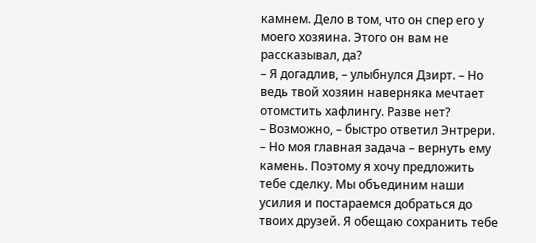камнем. Дело в том, что он спер его у моего хозяина. Этого он вам не рассказывал, да?
– Я догадлив, – улыбнулся Дзирт. – Но ведь твой хозяин наверняка мечтает отомстить хафлингу. Разве нет?
– Возможно, – быстро ответил Энтрери. – Но моя главная задача – вернуть ему камень. Поэтому я хочу предложить тебе сделку. Мы объединим наши усилия и постараемся добраться до твоих друзей. Я обещаю сохранить тебе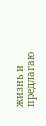жизнь и предлагаю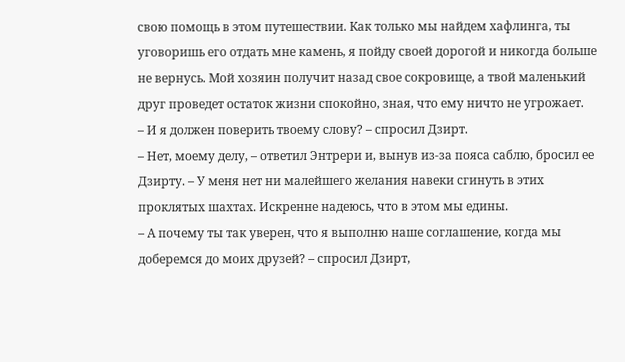свою помощь в этом путешествии. Как только мы найдем хафлинга, ты уговоришь его отдать мне камень, я пойду своей дорогой и никогда больше не вернусь. Мой хозяин получит назад свое сокровище, а твой маленький друг проведет остаток жизни спокойно, зная, что ему ничто не угрожает.
– И я должен поверить твоему слову? – спросил Дзирт.
– Нет, моему делу, – ответил Энтрери и, вынув из-за пояса саблю, бросил ее Дзирту. – У меня нет ни малейшего желания навеки сгинуть в этих проклятых шахтах. Искренне надеюсь, что в этом мы едины.
– А почему ты так уверен, что я выполню наше соглашение, когда мы доберемся до моих друзей? – спросил Дзирт,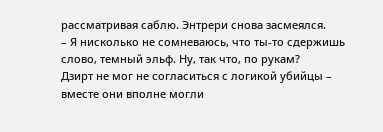рассматривая саблю. Энтрери снова засмеялся.
– Я нисколько не сомневаюсь, что ты-то сдержишь слово, темный эльф. Ну, так что, по рукам?
Дзирт не мог не согласиться с логикой убийцы – вместе они вполне могли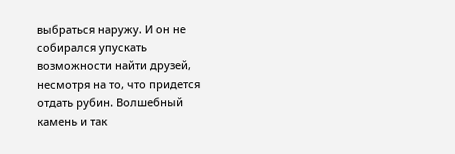выбраться наружу. И он не собирался упускать возможности найти друзей, несмотря на то, что придется отдать рубин. Волшебный камень и так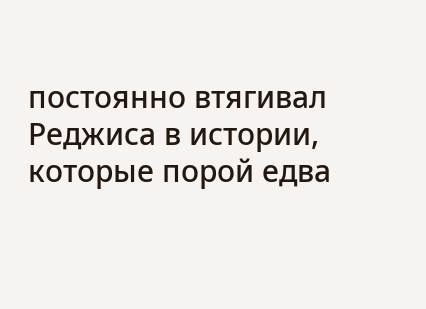постоянно втягивал Реджиса в истории, которые порой едва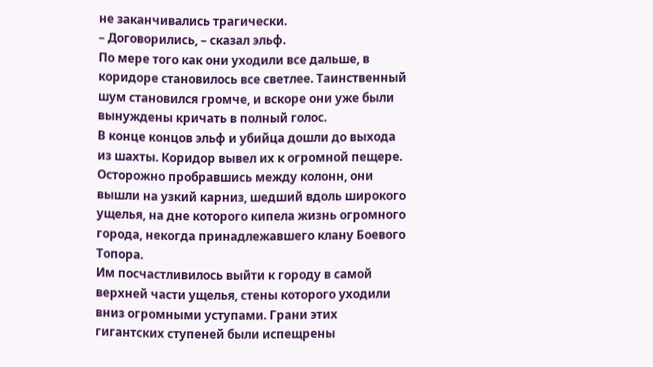не заканчивались трагически.
– Договорились, – сказал эльф.
По мере того как они уходили все дальше, в коридоре становилось все светлее. Таинственный шум становился громче, и вскоре они уже были вынуждены кричать в полный голос.
В конце концов эльф и убийца дошли до выхода из шахты. Коридор вывел их к огромной пещере. Осторожно пробравшись между колонн, они вышли на узкий карниз, шедший вдоль широкого ущелья, на дне которого кипела жизнь огромного города, некогда принадлежавшего клану Боевого Топора.
Им посчастливилось выйти к городу в самой верхней части ущелья, стены которого уходили вниз огромными уступами. Грани этих гигантских ступеней были испещрены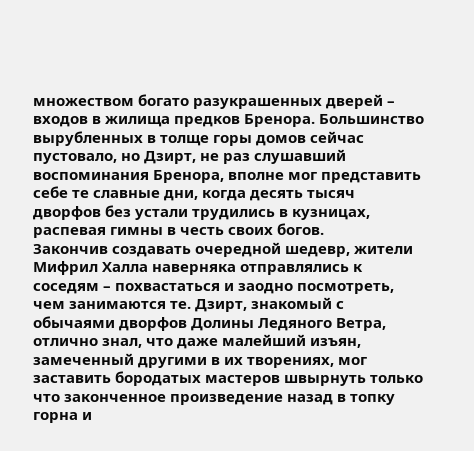множеством богато разукрашенных дверей – входов в жилища предков Бренора. Большинство вырубленных в толще горы домов сейчас пустовало, но Дзирт, не раз слушавший воспоминания Бренора, вполне мог представить себе те славные дни, когда десять тысяч дворфов без устали трудились в кузницах, распевая гимны в честь своих богов.
Закончив создавать очередной шедевр, жители Мифрил Халла наверняка отправлялись к соседям – похвастаться и заодно посмотреть, чем занимаются те. Дзирт, знакомый с обычаями дворфов Долины Ледяного Ветра, отлично знал, что даже малейший изъян, замеченный другими в их творениях, мог заставить бородатых мастеров швырнуть только что законченное произведение назад в топку горна и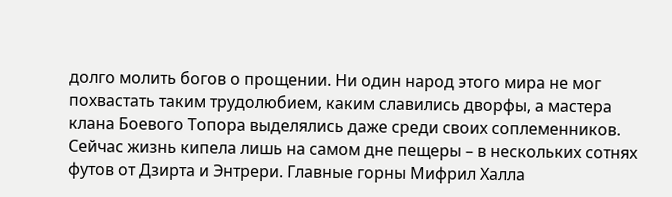долго молить богов о прощении. Ни один народ этого мира не мог похвастать таким трудолюбием, каким славились дворфы, а мастера клана Боевого Топора выделялись даже среди своих соплеменников.
Сейчас жизнь кипела лишь на самом дне пещеры – в нескольких сотнях футов от Дзирта и Энтрери. Главные горны Мифрил Халла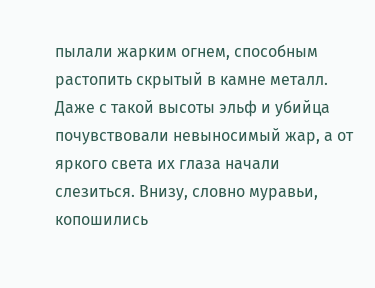пылали жарким огнем, способным растопить скрытый в камне металл. Даже с такой высоты эльф и убийца почувствовали невыносимый жар, а от яркого света их глаза начали слезиться. Внизу, словно муравьи, копошились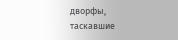дворфы, таскавшие